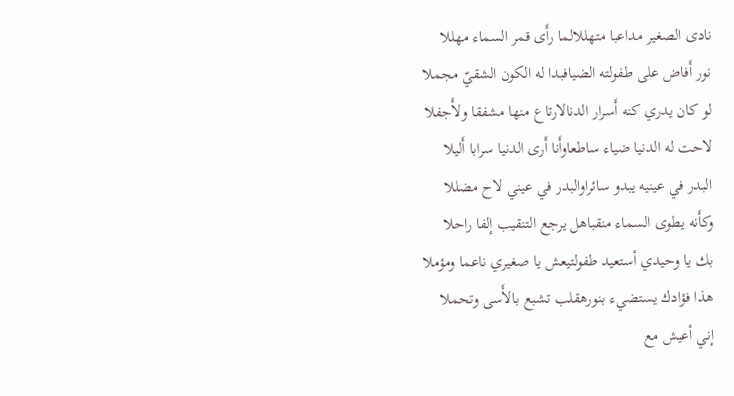نادى الصغير مداعبا متهللالما رأَى قمر السماء مهللا
نور أَفاض على طفولته الضيافبدا له الكون الشقيّ مجملا
لو كان يدري كنه أَسرار الدنالارتاع منها مشفقا ولأَجفلا
لاحت له الدنيا ضياء ساطعاوأَنا أَرى الدنيا سرابا أَليلا
البدر في عينيه يبدو سائراوالبدر في عيني لاح مضللا
وكأَنه يطوى السماء منقباهل يرجع التنقيب إلفا راحلا
بك يا وحيدي أستعيد طفولتيعش يا صغيري ناعما ومؤملا
هذا فؤادك يستضيء بنورهقلب تشبع بالأَسى وتحملا
إني أعيش مع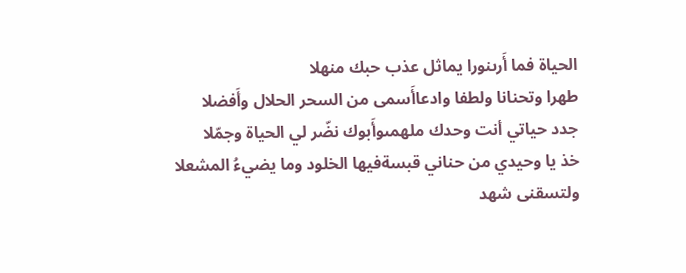الحياة فما أَرىنورا يماثل عذب حبك منهلا
طهرا وتحنانا ولطفا وادعاأَسمى من السحر الحلال وأَفضلا
جدد حياتي أنت وحدك ملهمىوأَبوك نضّر لي الحياة وجمّلا
خذ يا وحيدي من حناني قبسةفيها الخلود وما يضيءُ المشعلا
ولتسقنى شهد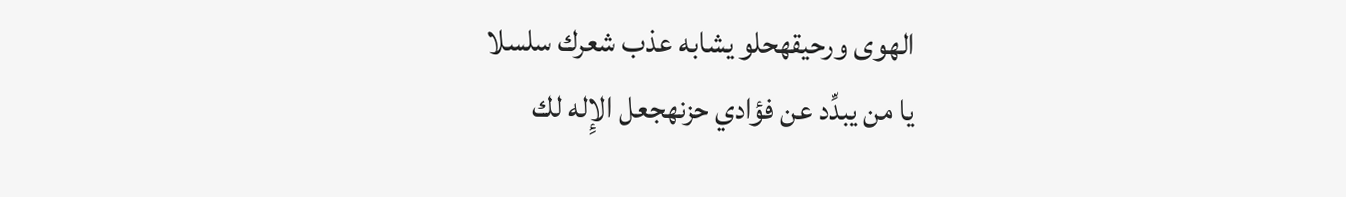الهوى ورحيقهحلو يشابه عذب شعرك سلسلا
يا من يبدِّد عن فؤادي حزنهجعل الإِله لك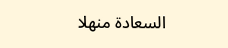السعادة منهلا